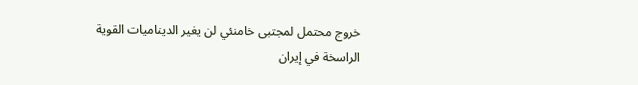خروج محتمل لمجتبى خامنئي لن يغير الديناميات القوية الراسخة في إيران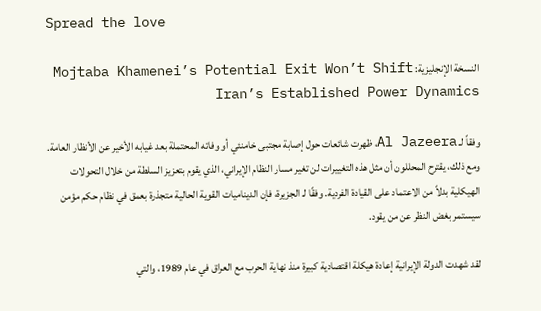Spread the love

النسخة الإنجليزية: Mojtaba Khamenei’s Potential Exit Won’t Shift Iran’s Established Power Dynamics

وفقاً لـ Al Jazeera، ظهرت شائعات حول إصابة مجتبى خامنئي أو وفاته المحتملة بعد غيابه الأخير عن الأنظار العامة. ومع ذلك، يقترح المحللون أن مثل هذه التغييرات لن تغير مسار النظام الإيراني، الذي يقوم بتعزيز السلطة من خلال التحولات الهيكلية بدلاً من الاعتماد على القيادة الفردية. وفقًا لـ الجزيرة، فإن الديناميات القوية الحالية متجذرة بعمق في نظام حكم مؤمن سيستمر بغض النظر عن من يقود.

لقد شهدت الدولة الإيرانية إعادة هيكلة اقتصادية كبيرة منذ نهاية الحرب مع العراق في عام 1989، والتي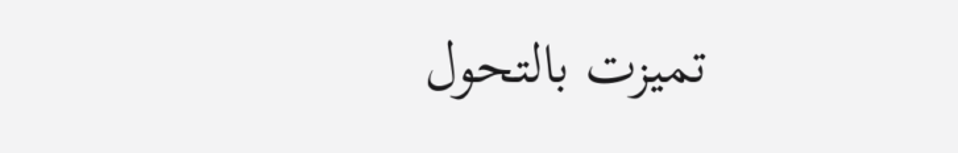تميزت بالتحول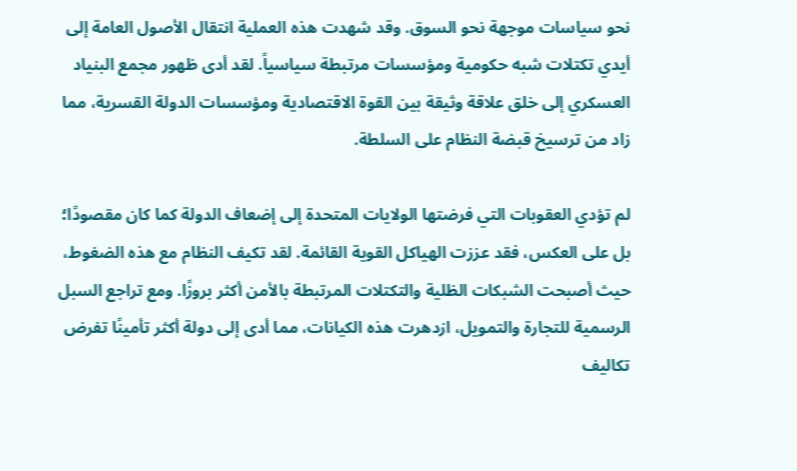نحو سياسات موجهة نحو السوق. وقد شهدت هذه العملية انتقال الأصول العامة إلى أيدي تكتلات شبه حكومية ومؤسسات مرتبطة سياسياً. لقد أدى ظهور مجمع البنياد العسكري إلى خلق علاقة وثيقة بين القوة الاقتصادية ومؤسسات الدولة القسرية، مما زاد من ترسيخ قبضة النظام على السلطة.

لم تؤدي العقوبات التي فرضتها الولايات المتحدة إلى إضعاف الدولة كما كان مقصودًا؛ بل على العكس، فقد عززت الهياكل القوية القائمة. لقد تكيف النظام مع هذه الضغوط، حيث أصبحت الشبكات الظلية والتكتلات المرتبطة بالأمن أكثر بروزًا. ومع تراجع السبل الرسمية للتجارة والتمويل، ازدهرت هذه الكيانات، مما أدى إلى دولة أكثر تأمينًا تفرض تكاليف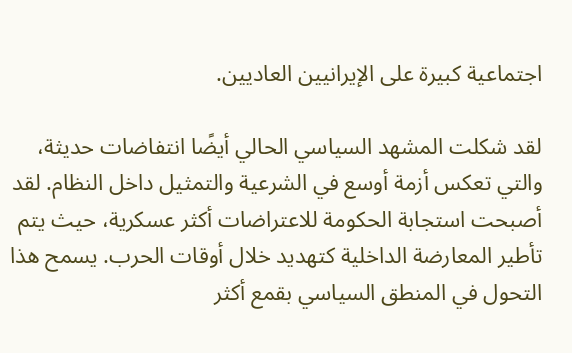اجتماعية كبيرة على الإيرانيين العاديين.

لقد شكلت المشهد السياسي الحالي أيضًا انتفاضات حديثة، والتي تعكس أزمة أوسع في الشرعية والتمثيل داخل النظام. لقد أصبحت استجابة الحكومة للاعتراضات أكثر عسكرية، حيث يتم تأطير المعارضة الداخلية كتهديد خلال أوقات الحرب. يسمح هذا التحول في المنطق السياسي بقمع أكثر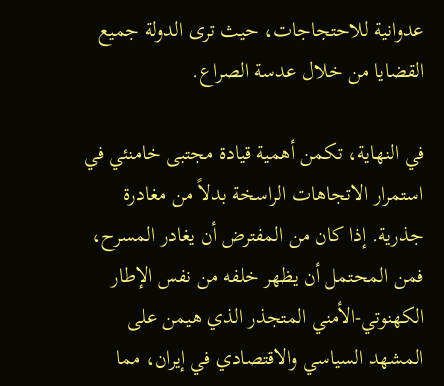عدوانية للاحتجاجات، حيث ترى الدولة جميع القضايا من خلال عدسة الصراع.

في النهاية، تكمن أهمية قيادة مجتبى خامنئي في استمرار الاتجاهات الراسخة بدلاً من مغادرة جذرية. إذا كان من المفترض أن يغادر المسرح، فمن المحتمل أن يظهر خلفه من نفس الإطار الكهنوتي-الأمني المتجذر الذي هيمن على المشهد السياسي والاقتصادي في إيران، مما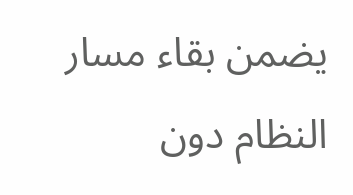يضمن بقاء مسار النظام دون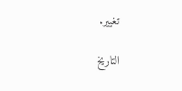تغيير.

التاريخ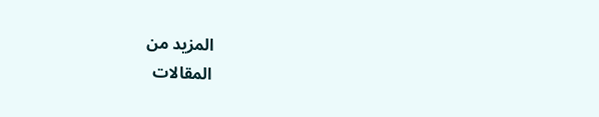المزيد من
المقالات